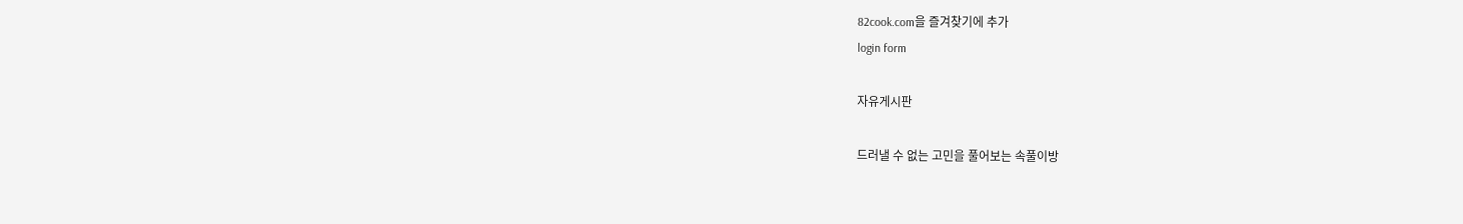82cook.com을 즐겨찾기에 추가
login form

자유게시판

드러낼 수 없는 고민을 풀어보는 속풀이방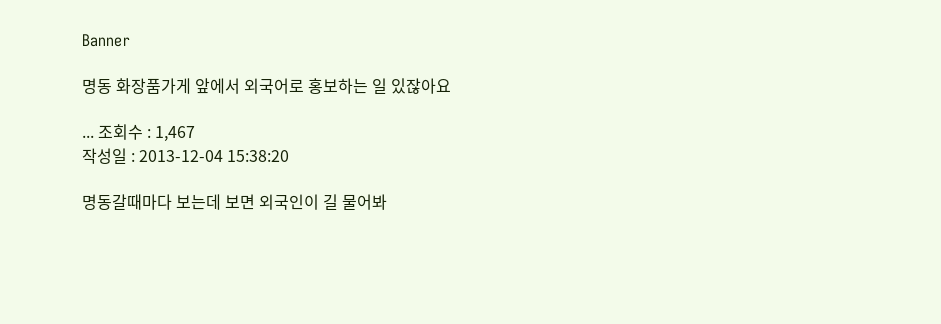Banner

명동 화장품가게 앞에서 외국어로 홍보하는 일 있잖아요

... 조회수 : 1,467
작성일 : 2013-12-04 15:38:20

명동갈때마다 보는데 보면 외국인이 길 물어봐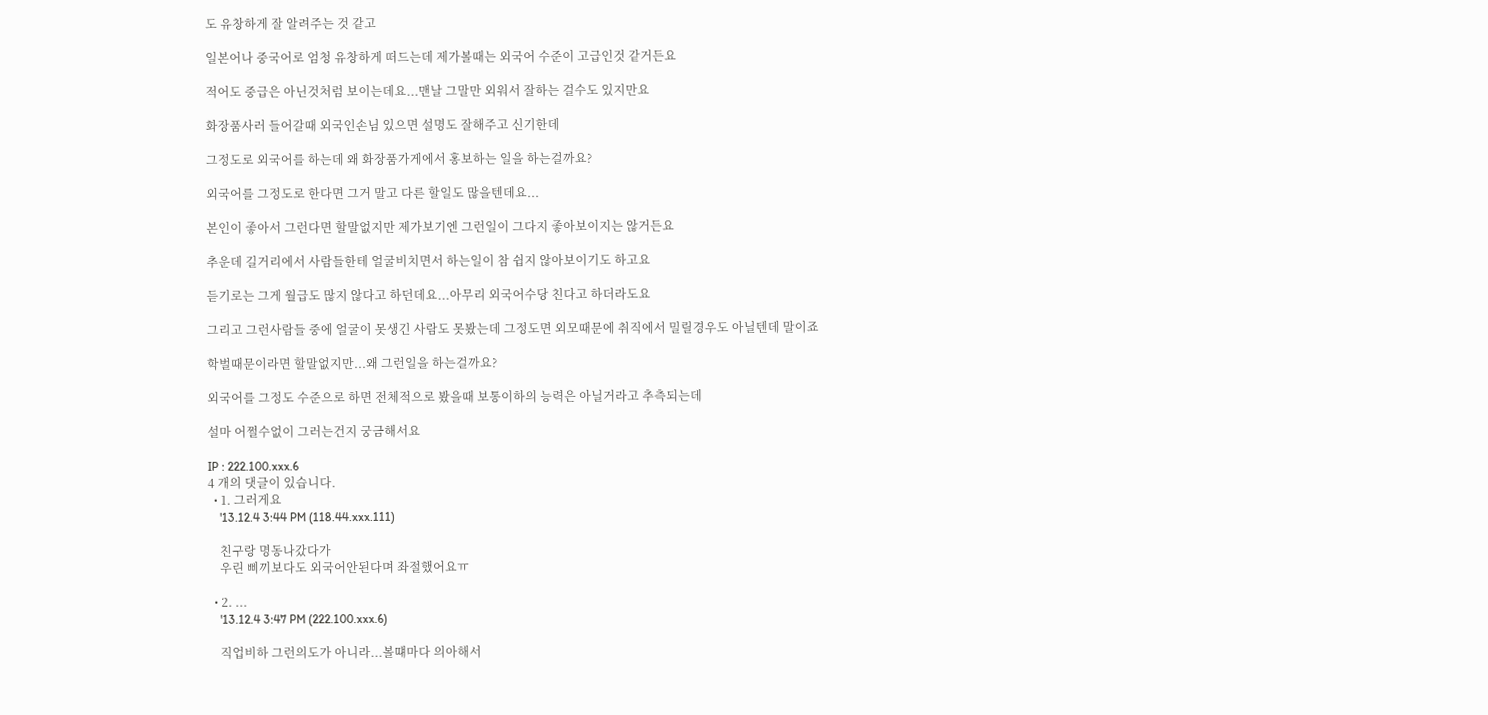도 유창하게 잘 알려주는 것 같고

일본어나 중국어로 엄청 유창하게 떠드는데 제가볼때는 외국어 수준이 고급인것 같거든요

적어도 중급은 아닌것처럼 보이는데요...맨날 그말만 외워서 잘하는 걸수도 있지만요

화장품사러 들어갈때 외국인손님 있으면 설명도 잘해주고 신기한데

그정도로 외국어를 하는데 왜 화장품가게에서 홍보하는 일을 하는걸까요?

외국어를 그정도로 한다면 그거 말고 다른 할일도 많을텐데요...

본인이 좋아서 그런다면 할말없지만 제가보기엔 그런일이 그다지 좋아보이지는 않거든요

추운데 길거리에서 사람들한테 얼굴비치면서 하는일이 참 쉽지 않아보이기도 하고요

듣기로는 그게 월급도 많지 않다고 하던데요...아무리 외국어수당 친다고 하더라도요

그리고 그런사람들 중에 얼굴이 못생긴 사람도 못봤는데 그정도면 외모때문에 취직에서 밀릴경우도 아닐텐데 말이죠

학벌때문이라면 할말없지만...왜 그런일을 하는걸까요?

외국어를 그정도 수준으로 하면 전체적으로 봤을때 보통이하의 능력은 아닐거라고 추측되는데

설마 어쩔수없이 그러는건지 궁금해서요

IP : 222.100.xxx.6
4 개의 댓글이 있습니다.
  • 1. 그러게요
    '13.12.4 3:44 PM (118.44.xxx.111)

    친구랑 명동나갔다가
    우린 삐끼보다도 외국어안된다며 좌절했어요ㅠ

  • 2. ...
    '13.12.4 3:47 PM (222.100.xxx.6)

    직업비하 그런의도가 아니라...볼떄마다 의아해서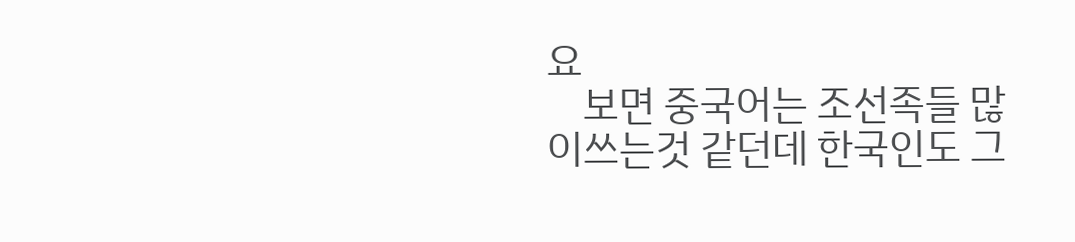요
    보면 중국어는 조선족들 많이쓰는것 같던데 한국인도 그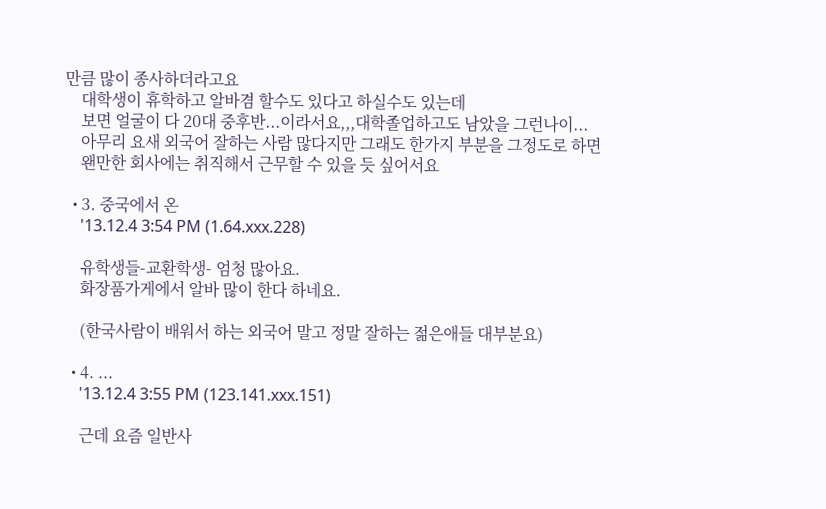만큼 많이 종사하더라고요
    대학생이 휴학하고 알바겸 할수도 있다고 하실수도 있는데
    보면 얼굴이 다 20대 중후반...이라서요,,,대학졸업하고도 남았을 그런나이...
    아무리 요새 외국어 잘하는 사람 많다지만 그래도 한가지 부분을 그정도로 하면
    왠만한 회사에는 취직해서 근무할 수 있을 듯 싶어서요

  • 3. 중국에서 온
    '13.12.4 3:54 PM (1.64.xxx.228)

    유학생들-교환학생- 엄청 많아요.
    화장품가게에서 알바 많이 한다 하네요.

    (한국사람이 배워서 하는 외국어 말고 정말 잘하는 젊은애들 대부분요)

  • 4. ...
    '13.12.4 3:55 PM (123.141.xxx.151)

    근데 요즘 일반사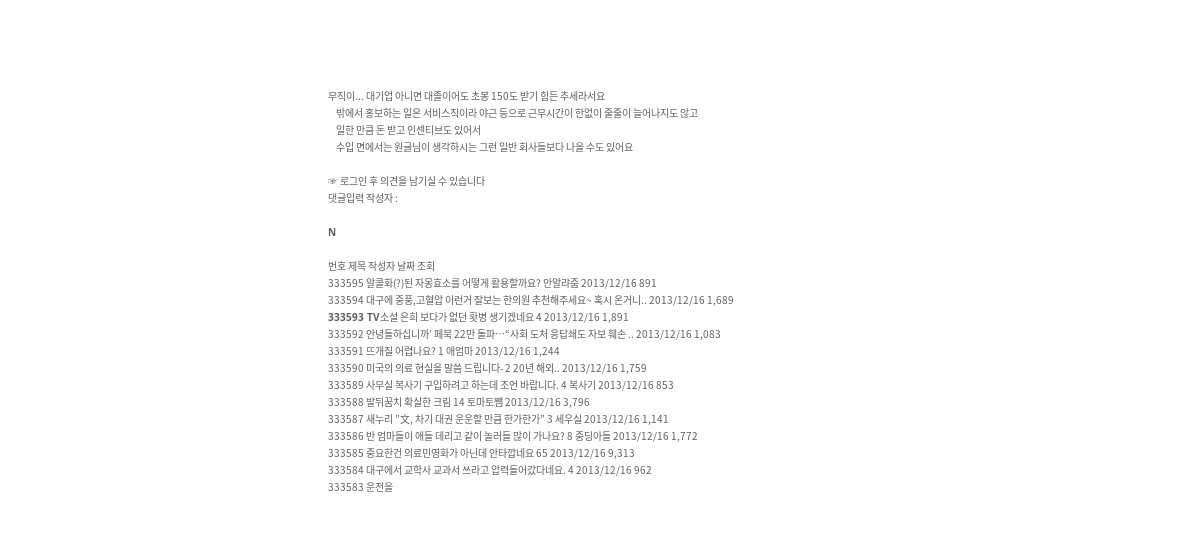무직이... 대기업 아니면 대졸이어도 초봉 150도 받기 힘든 추세라서요
    밖에서 홍보하는 일은 서비스직이라 야근 등으로 근무시간이 한없이 줄줄이 늘어나지도 않고
    일한 만큼 돈 받고 인센티브도 있어서
    수입 면에서는 원글님이 생각하시는 그런 일반 회사들보다 나을 수도 있어요

☞ 로그인 후 의견을 남기실 수 있습니다
댓글입력 작성자 :

N

번호 제목 작성자 날짜 조회
333595 알콜화(?)된 자몽효소를 어떻게 활용할까요? 안알랴줌 2013/12/16 891
333594 대구에 중풍,고혈압 이런거 잘보는 한의원 추천해주세요~ 혹시 온거니.. 2013/12/16 1,689
333593 TV소설 은희 보다가 없던 홧병 생기겠네요 4 2013/12/16 1,891
333592 안녕들하십니까’ 페북 22만 돌파…“사회 도처 응답쇄도 자보 훼손 .. 2013/12/16 1,083
333591 뜨개질 어렵나요? 1 애엄마 2013/12/16 1,244
333590 미국의 의료 현실을 말씀 드립니다- 2 20년 해외.. 2013/12/16 1,759
333589 사무실 복사기 구입하려고 하는데 조언 바랍니다. 4 복사기 2013/12/16 853
333588 발뒤꿈치 확실한 크림 14 토마토쨈 2013/12/16 3,796
333587 새누리 ”文, 차기 대권 운운할 만큼 한가한가” 3 세우실 2013/12/16 1,141
333586 반 엄마들이 애들 데리고 같이 놀러들 많이 가나요? 8 중딩아들 2013/12/16 1,772
333585 중요한건 의료민영화가 아닌데 안타깝네요 65 2013/12/16 9,313
333584 대구에서 교학사 교과서 쓰라고 압력들어갔다네요. 4 2013/12/16 962
333583 운전을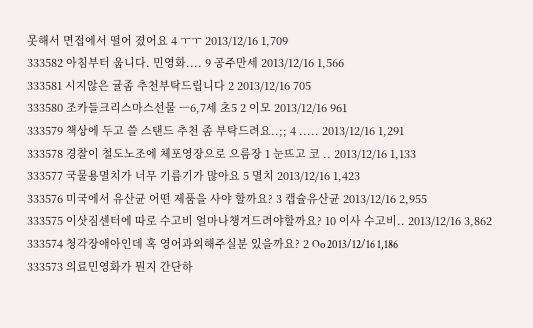못해서 면접에서 떨어 졌어요 4 ㅜㅜ 2013/12/16 1,709
333582 아침부터 웁니다. 민영화.... 9 공주만세 2013/12/16 1,566
333581 시지않은 귤좀 추천부탁드립니다 2 2013/12/16 705
333580 조카들크리스마스선물 ㅡ6,7세 초5 2 이모 2013/12/16 961
333579 책상에 두고 쓸 스탠드 추천 좀 부탁드려요..;; 4 ..... 2013/12/16 1,291
333578 경찰이 철도노조에 체포영장으로 으름장 1 눈뜨고 코 .. 2013/12/16 1,133
333577 국물용멸치가 너무 기름기가 많아요 5 멸치 2013/12/16 1,423
333576 미국에서 유산균 어떤 제품을 사야 할까요? 3 캡슐유산균 2013/12/16 2,955
333575 이삿짐센터에 따로 수고비 얼마나챙겨드려야할까요? 10 이사 수고비.. 2013/12/16 3,862
333574 청각장애아인데 혹 영어과외해주실분 있을까요? 2 Oo 2013/12/16 1,186
333573 의료민영화가 뭔지 간단하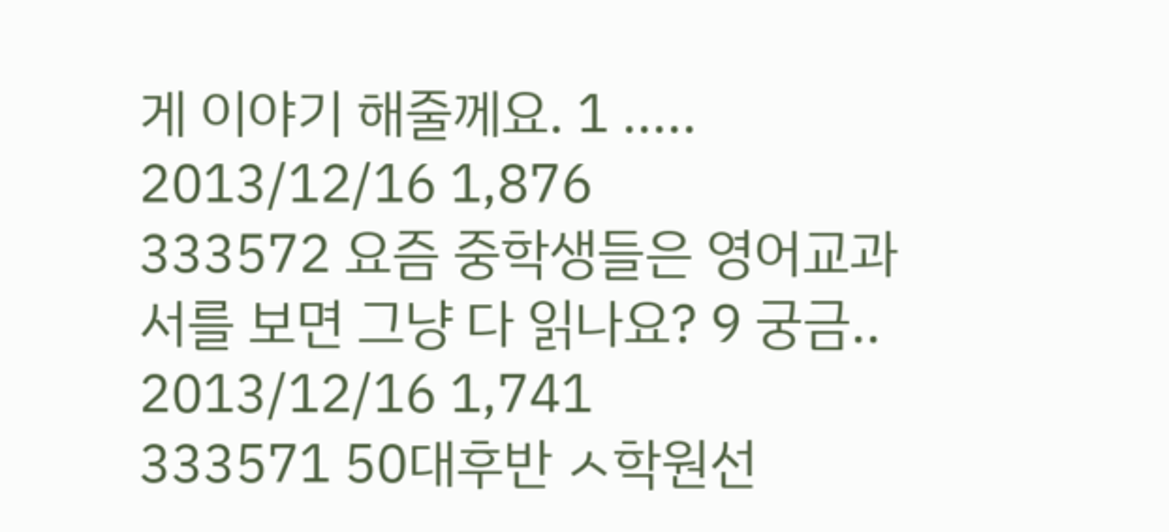게 이야기 해줄께요. 1 ..... 2013/12/16 1,876
333572 요즘 중학생들은 영어교과서를 보면 그냥 다 읽나요? 9 궁금.. 2013/12/16 1,741
333571 50대후반 ㅅ학원선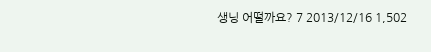생닝 어떨까요? 7 2013/12/16 1,502